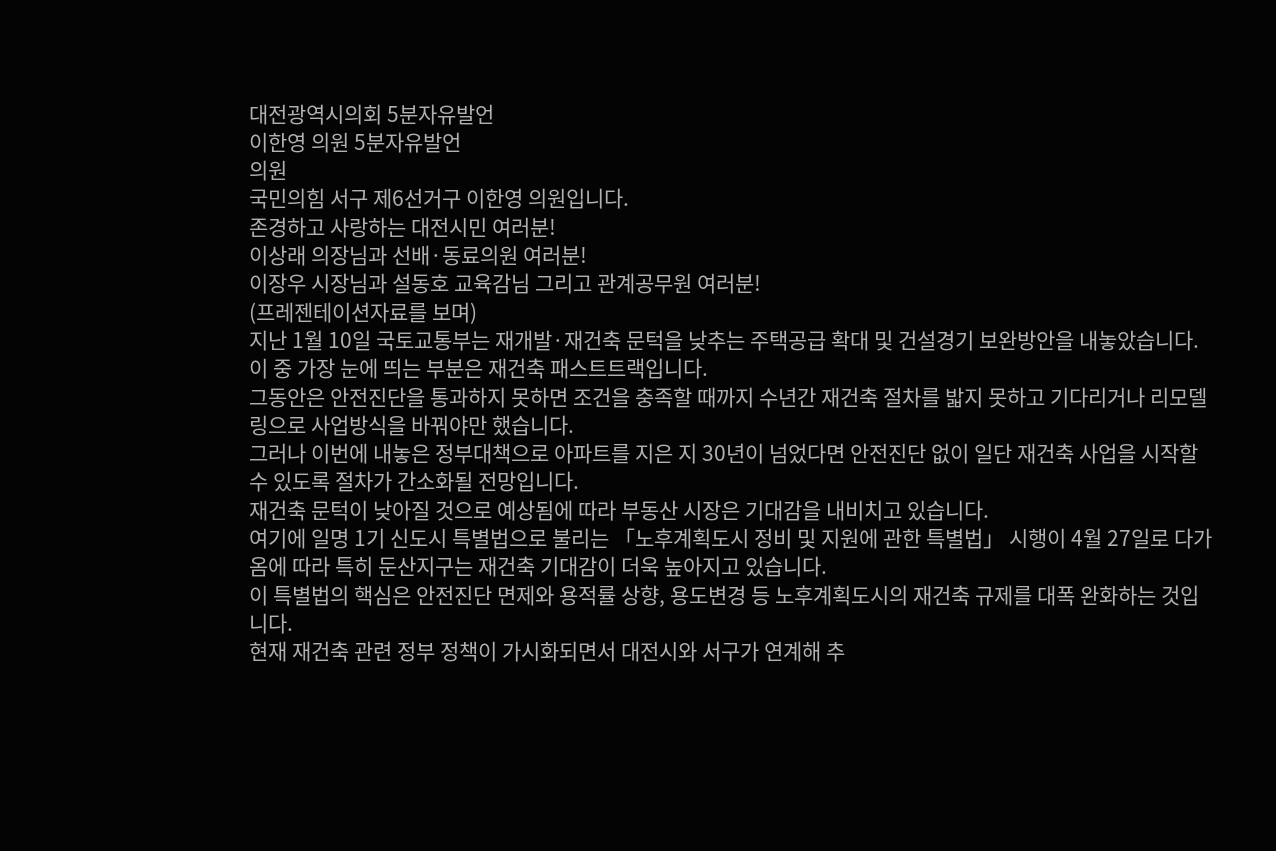대전광역시의회 5분자유발언
이한영 의원 5분자유발언
의원
국민의힘 서구 제6선거구 이한영 의원입니다.
존경하고 사랑하는 대전시민 여러분!
이상래 의장님과 선배·동료의원 여러분!
이장우 시장님과 설동호 교육감님 그리고 관계공무원 여러분!
(프레젠테이션자료를 보며)
지난 1월 10일 국토교통부는 재개발·재건축 문턱을 낮추는 주택공급 확대 및 건설경기 보완방안을 내놓았습니다.
이 중 가장 눈에 띄는 부분은 재건축 패스트트랙입니다.
그동안은 안전진단을 통과하지 못하면 조건을 충족할 때까지 수년간 재건축 절차를 밟지 못하고 기다리거나 리모델링으로 사업방식을 바꿔야만 했습니다.
그러나 이번에 내놓은 정부대책으로 아파트를 지은 지 30년이 넘었다면 안전진단 없이 일단 재건축 사업을 시작할 수 있도록 절차가 간소화될 전망입니다.
재건축 문턱이 낮아질 것으로 예상됨에 따라 부동산 시장은 기대감을 내비치고 있습니다.
여기에 일명 1기 신도시 특별법으로 불리는 「노후계획도시 정비 및 지원에 관한 특별법」 시행이 4월 27일로 다가옴에 따라 특히 둔산지구는 재건축 기대감이 더욱 높아지고 있습니다.
이 특별법의 핵심은 안전진단 면제와 용적률 상향, 용도변경 등 노후계획도시의 재건축 규제를 대폭 완화하는 것입니다.
현재 재건축 관련 정부 정책이 가시화되면서 대전시와 서구가 연계해 추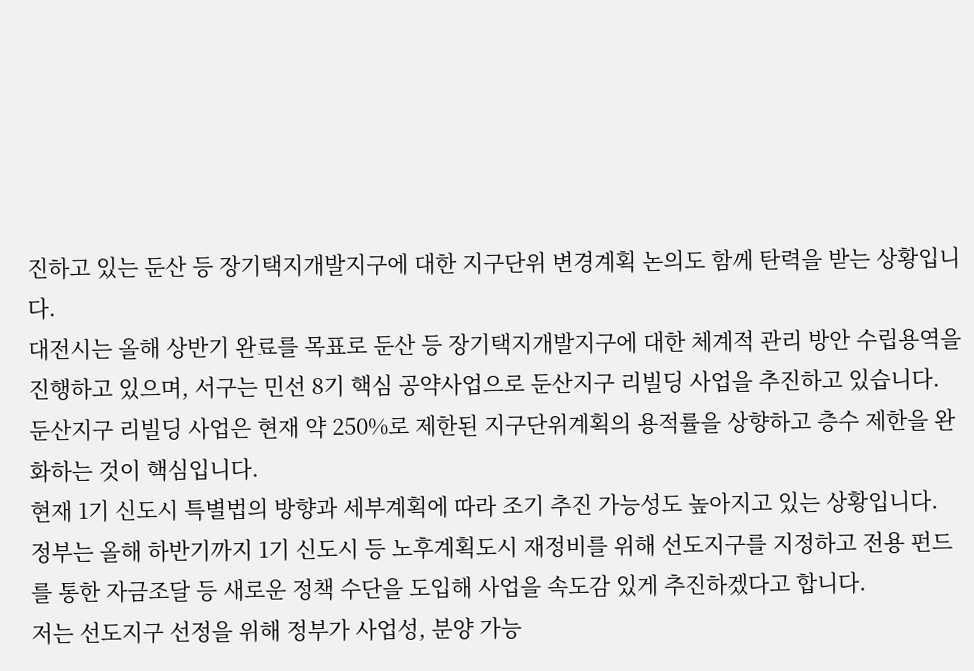진하고 있는 둔산 등 장기택지개발지구에 대한 지구단위 변경계획 논의도 함께 탄력을 받는 상황입니다.
대전시는 올해 상반기 완료를 목표로 둔산 등 장기택지개발지구에 대한 체계적 관리 방안 수립용역을 진행하고 있으며, 서구는 민선 8기 핵심 공약사업으로 둔산지구 리빌딩 사업을 추진하고 있습니다.
둔산지구 리빌딩 사업은 현재 약 250%로 제한된 지구단위계획의 용적률을 상향하고 층수 제한을 완화하는 것이 핵심입니다.
현재 1기 신도시 특별법의 방향과 세부계획에 따라 조기 추진 가능성도 높아지고 있는 상황입니다.
정부는 올해 하반기까지 1기 신도시 등 노후계획도시 재정비를 위해 선도지구를 지정하고 전용 펀드를 통한 자금조달 등 새로운 정책 수단을 도입해 사업을 속도감 있게 추진하겠다고 합니다.
저는 선도지구 선정을 위해 정부가 사업성, 분양 가능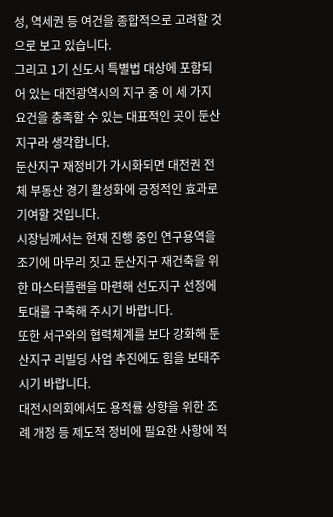성, 역세권 등 여건을 종합적으로 고려할 것으로 보고 있습니다.
그리고 1기 신도시 특별법 대상에 포함되어 있는 대전광역시의 지구 중 이 세 가지 요건을 충족할 수 있는 대표적인 곳이 둔산지구라 생각합니다.
둔산지구 재정비가 가시화되면 대전권 전체 부동산 경기 활성화에 긍정적인 효과로 기여할 것입니다.
시장님께서는 현재 진행 중인 연구용역을 조기에 마무리 짓고 둔산지구 재건축을 위한 마스터플랜을 마련해 선도지구 선정에 토대를 구축해 주시기 바랍니다.
또한 서구와의 협력체계를 보다 강화해 둔산지구 리빌딩 사업 추진에도 힘을 보태주시기 바랍니다.
대전시의회에서도 용적률 상향을 위한 조례 개정 등 제도적 정비에 필요한 사항에 적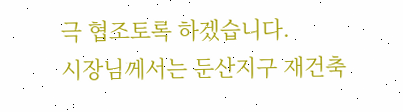극 협조토록 하겠습니다.
시장님께서는 둔산지구 재건축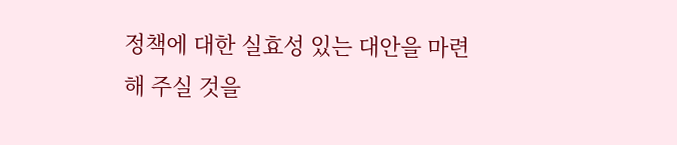정책에 대한 실효성 있는 대안을 마련해 주실 것을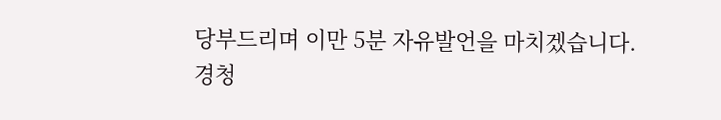당부드리며 이만 5분 자유발언을 마치겠습니다.
경청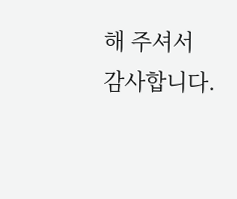해 주셔서 감사합니다.